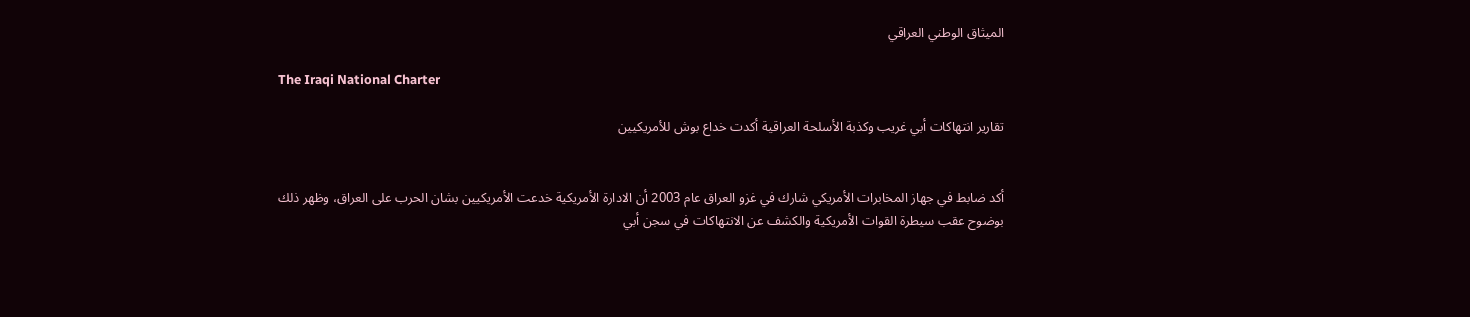الميثاق الوطني العراقي

The Iraqi National Charter

تقارير انتهاكات أبي غريب وكذبة الأسلحة العراقية أكدت خداع بوش للأمريكيين


أكد ضابط في جهاز المخابرات الأمريكي شارك في غزو العراق عام 2003 أن الادارة الأمريكية خدعت الأمريكيين بشان الحرب على العراق، وظهر ذلك بوضوح عقب سيطرة القوات الأمريكية والكشف عن الانتهاكات في سجن أبي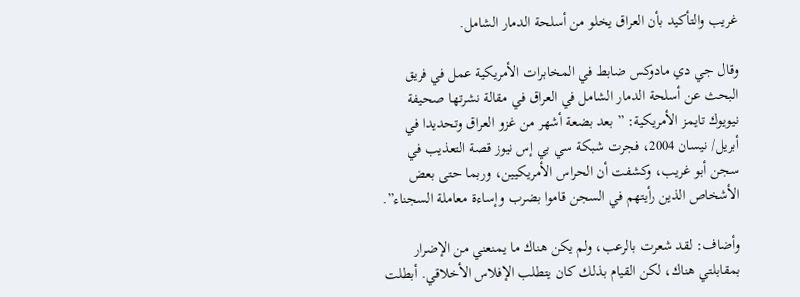غريب والتأكيد بأن العراق يخلو من أسلحة الدمار الشامل.

وقال جي دي مادوكس ضابط في المخابرات الأمريكية عمل في فريق البحث عن أسلحة الدمار الشامل في العراق في مقالة نشرتها صحيفة نيويوك تايمز الأمريكية: ” بعد بضعة أشهر من غزو العراق وتحديدا في أبريل/ نيسان 2004، فجرت شبكة سي بي إس نيوز قصة التعذيب في سجن أبو غريب، وكشفت أن الحراس الأمريكيين، وربما حتى بعض الأشخاص الذين رأيتهم في السجن قاموا بضرب وإساءة معاملة السجناء”.

وأضاف: لقد شعرت بالرعب، ولم يكن هناك ما يمنعني من الإضرار بمقابلتي هناك، لكن القيام بذلك كان يتطلب الإفلاس الأخلاقي. أبطلت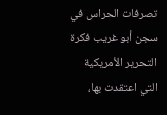تصرفات الحراس في سجن أبو غريب فكرة التحرير الأمريكية التي اعتقدت بها،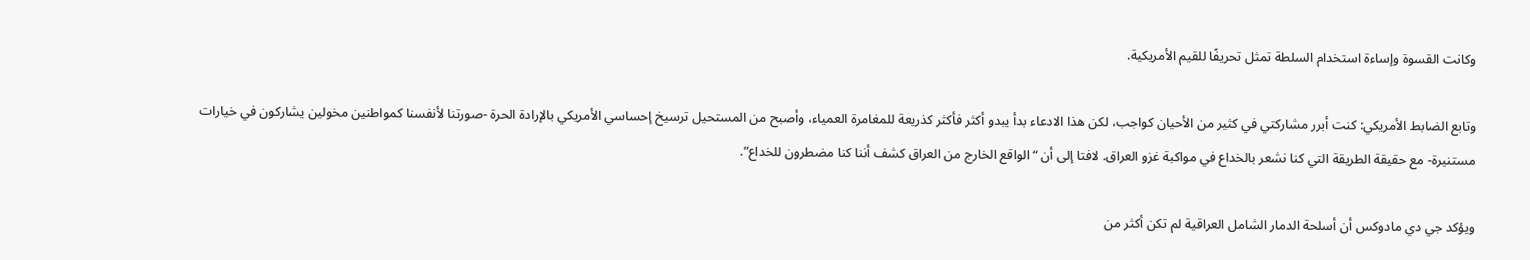وكانت القسوة وإساءة استخدام السلطة تمثل تحريفًا للقيم الأمريكية.

وتابع الضابط الأمريكي: كنت أبرر مشاركتي في كثير من الأحيان كواجب، لكن هذا الادعاء بدأ يبدو أكثر فأكثر كذريعة للمغامرة العمياء، وأصبح من المستحيل ترسيخ إحساسي الأمريكي بالإرادة الحرة -صورتنا لأنفسنا كمواطنين مخولين يشاركون في خيارات مستنيرة- مع حقيقة الطريقة التي كنا نشعر بالخداع في مواكبة غزو العراق. لافتا إلى أن “الواقع الخارج من العراق كشف أننا كنا مضطرون للخداع”.

ويؤكد جي دي مادوكس أن أسلحة الدمار الشامل العراقية لم تكن أكثر من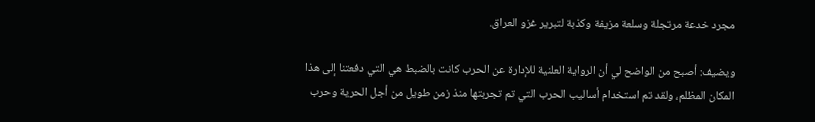مجرد خدعة مرتجلة وسلعة مزيفة وكذبة لتبرير غزو العراق.

ويضيف: أصبح من الواضح لي أن الرواية العلنية للإدارة عن الحرب كانت بالضبط هي التي دفعتنا إلى هذا المكان المظلم، ولقد تم استخدام أساليب الحرب التي تم تجربتها منذ زمن طويل من أجل الحرية وحرب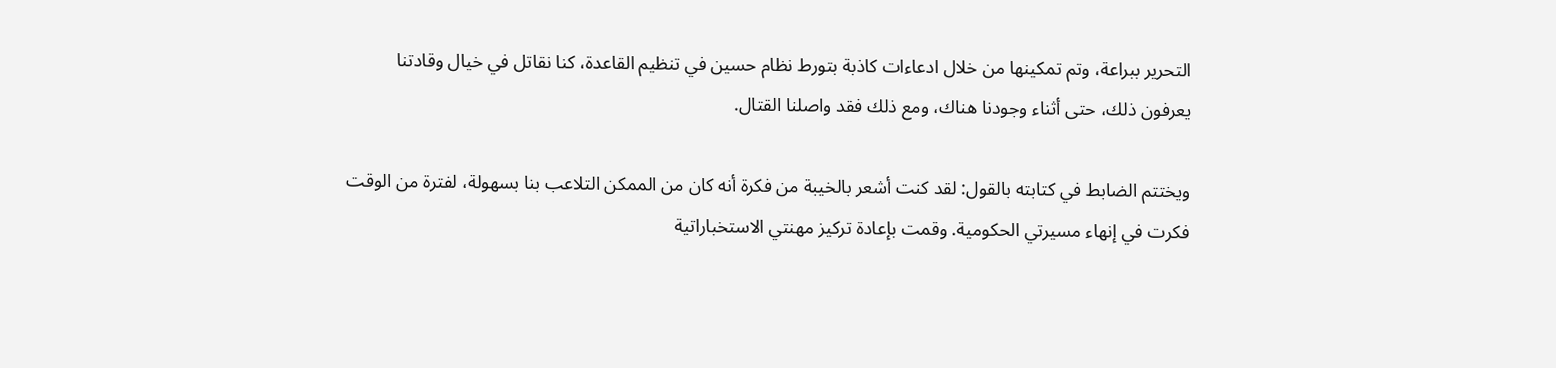التحرير ببراعة، وتم تمكينها من خلال ادعاءات كاذبة بتورط نظام حسين في تنظيم القاعدة، كنا نقاتل في خيال وقادتنا يعرفون ذلك، حتى أثناء وجودنا هناك، ومع ذلك فقد واصلنا القتال.

ويختتم الضابط في كتابته بالقول: لقد كنت أشعر بالخيبة من فكرة أنه كان من الممكن التلاعب بنا بسهولة، لفترة من الوقت فكرت في إنهاء مسيرتي الحكومية. وقمت بإعادة تركيز مهنتي الاستخباراتية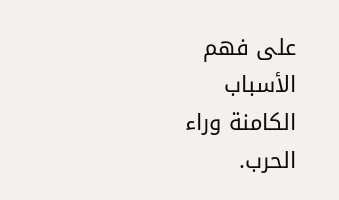على فهم الأسباب الكامنة وراء الحرب.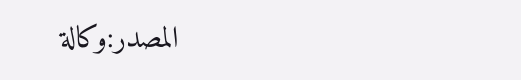المصدر:وكالة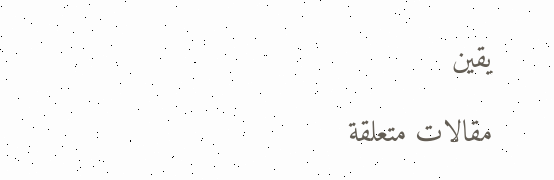يقين

مقالات متعلقة